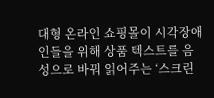대형 온라인 쇼핑몰이 시각장애인들을 위해 상품 텍스트를 음성으로 바꿔 읽어주는 ‘스크린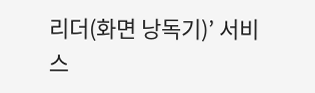리더(화면 낭독기)’ 서비스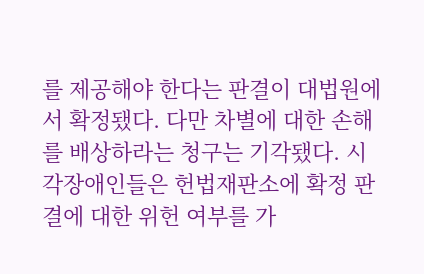를 제공해야 한다는 판결이 대법원에서 확정됐다. 다만 차별에 대한 손해를 배상하라는 청구는 기각됐다. 시각장애인들은 헌법재판소에 확정 판결에 대한 위헌 여부를 가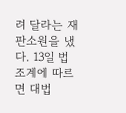려 달라는 재판소원을 냈다. 13일 법조계에 따르면 대법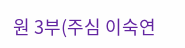원 3부(주심 이숙연